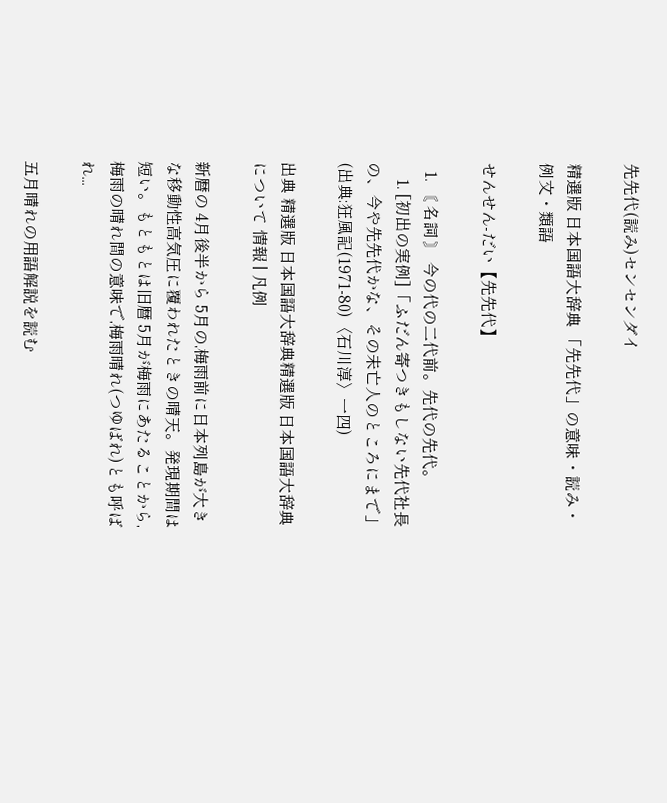先先代(読み)センセンダイ

精選版 日本国語大辞典 「先先代」の意味・読み・例文・類語

せんせん‐だい【先先代】

  1. 〘 名詞 〙 今の代の二代前。先代の先代。
    1. [初出の実例]「ふだん寄つきもしない先代社長の、今や先先代かな、その未亡人のところにまで」(出典:狂風記(1971‐80)〈石川淳〉一四)

出典 精選版 日本国語大辞典精選版 日本国語大辞典について 情報 | 凡例

新暦の 4月後半から 5月の,梅雨前に日本列島が大きな移動性高気圧に覆われたときの晴天。発現期間は短い。もともとは旧暦 5月が梅雨にあたることから,梅雨の晴れ間の意味で,梅雨晴れ(つゆばれ)とも呼ばれ...

五月晴れの用語解説を読む